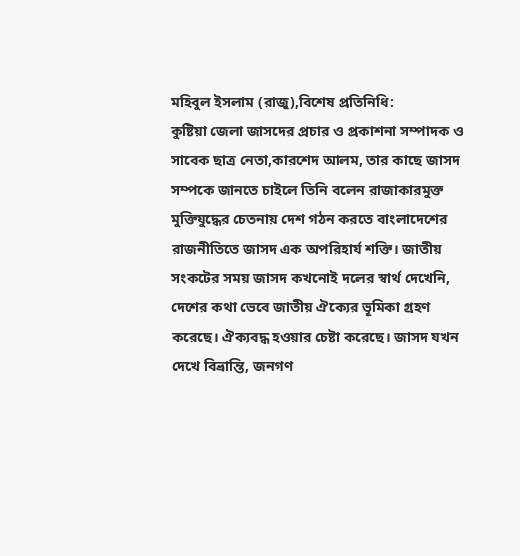মহিবুল ইসলাম (রাজু),বিশেষ প্রতিনিধি:
কুষ্টিয়া জেলা জাসদের প্রচার ও প্রকাশনা সম্পাদক ও সাবেক ছাত্র নেতা,কারশেদ আলম, তার কাছে জাসদ সম্পকে জানতে চাইলে তিনি বলেন রাজাকারমুক্ত মুক্তিযুদ্ধের চেতনায় দেশ গঠন করতে বাংলাদেশের রাজনীতিতে জাসদ এক অপরিহার্য শক্তি। জাতীয় সংকটের সময় জাসদ কখনোই দলের স্বার্থ দেখেনি, দেশের কথা ভেবে জাতীয় ঐক্যের ভূমিকা গ্রহণ করেছে। ঐক্যবদ্ধ হওয়ার চেষ্টা করেছে। জাসদ যখন দেখে বিভ্রান্তি, জনগণ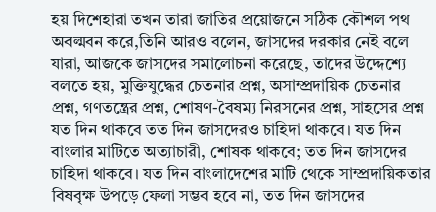হয় দিশেহারা তখন তারা জাতির প্রয়োজনে সঠিক কৌশল পথ অবল্মবন করে,তিনি আরও বলেন, জাসদের দরকার নেই বলে যারা, আজকে জাসদের সমালোচনা করেছে, তাদের উদ্দেশ্যে বলতে হয়, মুক্তিযুদ্ধের চেতনার প্রশ্ন, অসাম্প্রদায়িক চেতনার প্রশ্ন, গণতন্ত্রের প্রশ্ন, শোষণ-বৈষম্য নিরসনের প্রশ্ন, সাহসের প্রশ্ন যত দিন থাকবে তত দিন জাসদেরও চাহিদা থাকবে। যত দিন বাংলার মাটিতে অত্যাচারী, শোষক থাকবে; তত দিন জাসদের চাহিদা থাকবে। যত দিন বাংলাদেশের মাটি থেকে সাম্প্রদায়িকতার বিষবৃক্ষ উপড়ে ফেলা সম্ভব হবে না, তত দিন জাসদের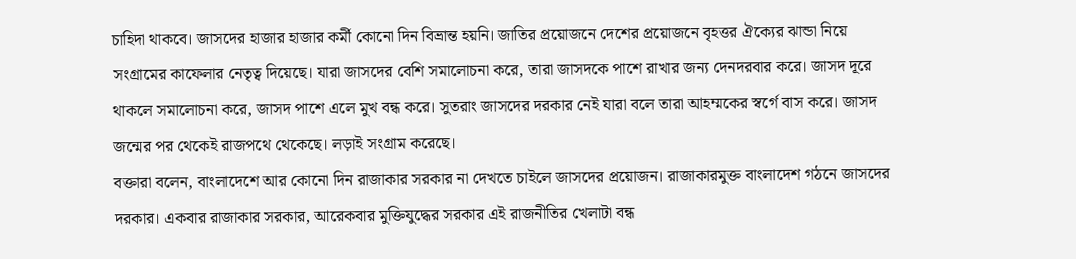চাহিদা থাকবে। জাসদের হাজার হাজার কর্মী কোনো দিন বিভ্রান্ত হয়নি। জাতির প্রয়োজনে দেশের প্রয়োজনে বৃহত্তর ঐক্যের ঝান্ডা নিয়ে সংগ্রামের কাফেলার নেতৃত্ব দিয়েছে। যারা জাসদের বেশি সমালোচনা করে, তারা জাসদকে পাশে রাখার জন্য দেনদরবার করে। জাসদ দূরে থাকলে সমালোচনা করে, জাসদ পাশে এলে মুখ বন্ধ করে। সুতরাং জাসদের দরকার নেই যারা বলে তারা আহম্মকের স্বর্গে বাস করে। জাসদ জন্মের পর থেকেই রাজপথে থেকেছে। লড়াই সংগ্রাম করেছে।
বক্তারা বলেন, বাংলাদেশে আর কোনো দিন রাজাকার সরকার না দেখতে চাইলে জাসদের প্রয়োজন। রাজাকারমুক্ত বাংলাদেশ গঠনে জাসদের দরকার। একবার রাজাকার সরকার, আরেকবার মুক্তিযুদ্ধের সরকার এই রাজনীতির খেলাটা বন্ধ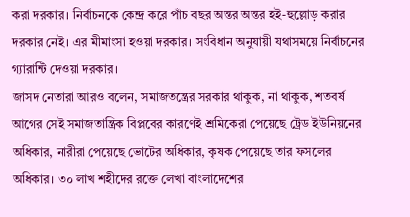করা দরকার। নির্বাচনকে কেন্দ্র করে পাঁচ বছর অন্তর অন্তর হই-হুল্লোড় করার দরকার নেই। এর মীমাংসা হওয়া দরকার। সংবিধান অনুযায়ী যথাসময়ে নির্বাচনের গ্যারান্টি দেওয়া দরকার।
জাসদ নেতারা আরও বলেন, সমাজতন্ত্রের সরকার থাকুক, না থাকুক, শতবর্ষ আগের সেই সমাজতান্ত্রিক বিপ্লবের কারণেই শ্রমিকেরা পেয়েছে ট্রেড ইউনিয়নের অধিকার, নারীরা পেয়েছে ভোটের অধিকার, কৃষক পেয়েছে তার ফসলের অধিকার। ৩০ লাখ শহীদের রক্তে লেখা বাংলাদেশের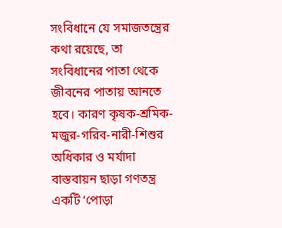সংবিধানে যে সমাজতন্ত্রের কথা রয়েছে, তা সংবিধানের পাতা থেকে জীবনের পাতায় আনতে হবে। কারণ কৃষক-শ্রমিক-মজুর-গরিব-নারী-শিশুর অধিকার ও মর্যাদা বাস্তবায়ন ছাড়া গণতন্ত্র একটি ‘পোড়া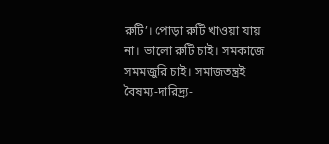রুটি’। পোড়া রুটি খাওয়া যায় না। ভালো রুটি চাই। সমকাজে সমমজুরি চাই। সমাজতন্ত্রই বৈষম্য-দারিদ্র্য-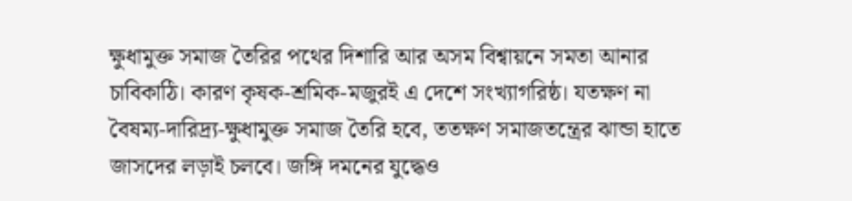ক্ষুধামুক্ত সমাজ তৈরির পথের দিশারি আর অসম বিশ্বায়নে সমতা আনার চাবিকাঠি। কারণ কৃষক-শ্রমিক-মজুরই এ দেশে সংখ্যাগরিষ্ঠ। যতক্ষণ না বৈষম্য-দারিদ্র্য-ক্ষুধামুক্ত সমাজ তৈরি হবে, ততক্ষণ সমাজতন্ত্রের ঝান্ডা হাতে জাসদের লড়াই চলবে। জঙ্গি দমনের যুদ্ধেও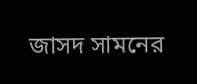জাসদ সামনের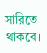সারিতে থাকবে।